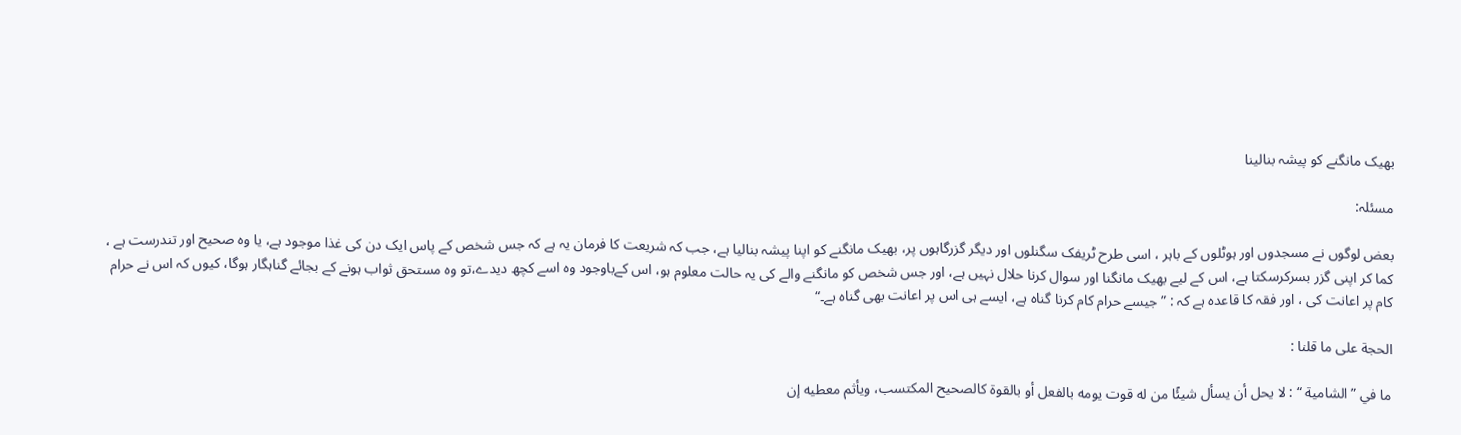بھیک مانگنے کو پیشہ بنالینا

مسئلہ:

بعض لوگوں نے مسجدوں اور ہوٹلوں کے باہر ، اسی طرح ٹریفک سگنلوں اور دیگر گزرگاہوں پر، بھیک مانگنے کو اپنا پیشہ بنالیا ہے، جب کہ شریعت کا فرمان یہ ہے کہ جس شخص کے پاس ایک دن کی غذا موجود ہے، یا وہ صحیح اور تندرست ہے ، کما کر اپنی گزر بسرکرسکتا ہے، اس کے لیے بھیک مانگنا اور سوال کرنا حلال نہیں ہے، اور جس شخص کو مانگنے والے کی یہ حالت معلوم ہو، اس کےباوجود وہ اسے کچھ دیدے،تو وہ مستحق ثواب ہونے کے بجائے گناہگار ہوگا، کیوں کہ اس نے حرام کام پر اعانت کی ، اور فقہ کا قاعدہ ہے کہ : ” جیسے حرام کام کرنا گناہ ہے، ایسے ہی اس پر اعانت بھی گناہ ہے۔“

الحجة علی ما قلنا :

ما في ” الشامیة “ : لا یحل أن یسأل شیئًا من له قوت یومه بالفعل أو بالقوة کالصحیح المکتسب، ویأثم معطیه إن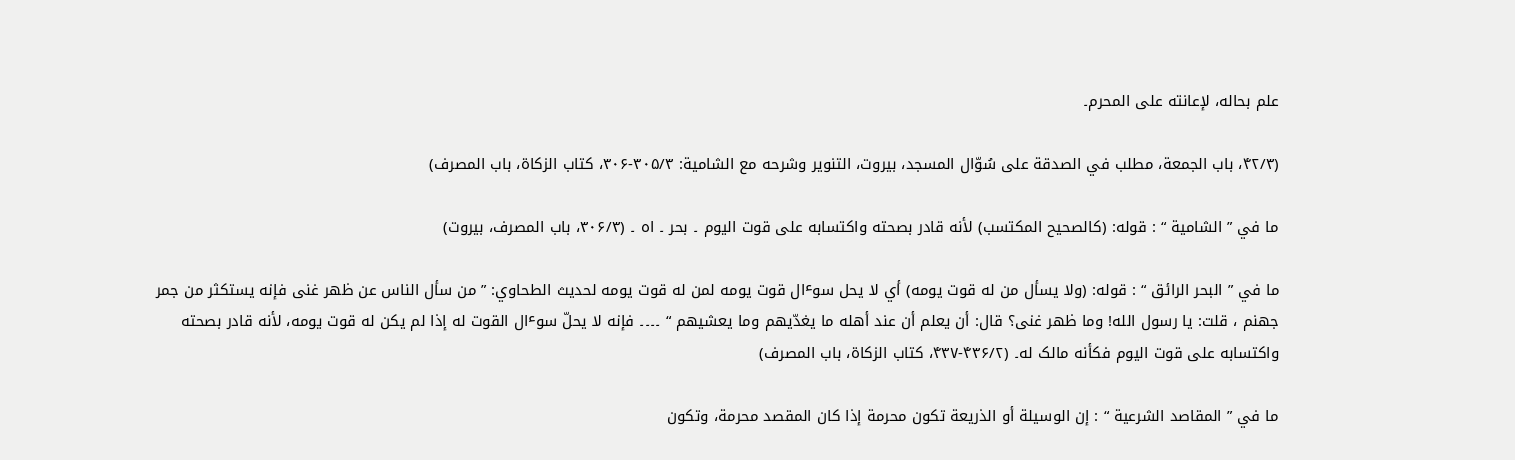علم بحاله، لإعانته علی المحرم۔

(۴۲/۳، باب الجمعة، مطلب في الصدقة علی سُوّال المسجد، بیروت، التنویر وشرحه مع الشامیة: ۳۰۵/۳-۳۰۶، کتاب الزکاة، باب المصرف)

ما في ” الشامیة “ : قوله: (کالصحیح المکتسب) لأنه قادر بصحته واکتسابه علی قوت الیوم ۔ بحر ۔ اه ۔ (۳۰۶/۳، باب المصرف، بیروت)

ما في ” البحر الرائق “ : قوله: (ولا یسأل من له قوت یومه) أي لا یحل سوٴال قوت یومه لمن له قوت یومه لحدیث الطحاوي: ” من سأل الناس عن ظهر غنی فإنه یستکثر من جمر جهنم ، قلت: یا رسول الله! وما ظهر غنی؟ قال: أن یعلم أن عند أهله ما یغدّیهم وما یعشیهم “ ۔۔۔۔ فإنه لا یحلّ سوٴال القوت له إذا لم یکن له قوت یومه، لأنه قادر بصحته واکتسابه علی قوت الیوم فکأنه مالک له۔ (۴۳۶/۲-۴۳۷، کتاب الزکاة، باب المصرف)

ما في ” المقاصد الشرعیة “ : إن الوسیلة أو الذریعة تکون محرمة إذا کان المقصد محرمة، وتکون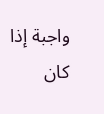واجبة إذا کان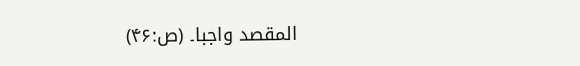المقصد واجبا۔ (ص:۴۶)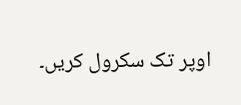اوپر تک سکرول کریں۔